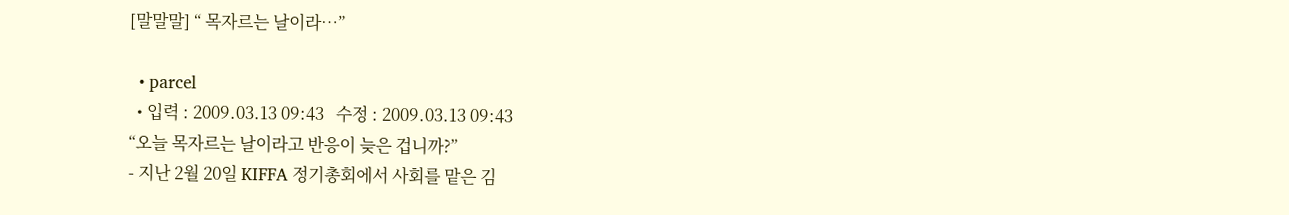[말말말] “ 목자르는 날이라…”

  • parcel
  • 입력 : 2009.03.13 09:43   수정 : 2009.03.13 09:43
“오늘 목자르는 날이라고 반응이 늦은 겁니까?”
- 지난 2월 20일 KIFFA 정기총회에서 사회를 맡은 김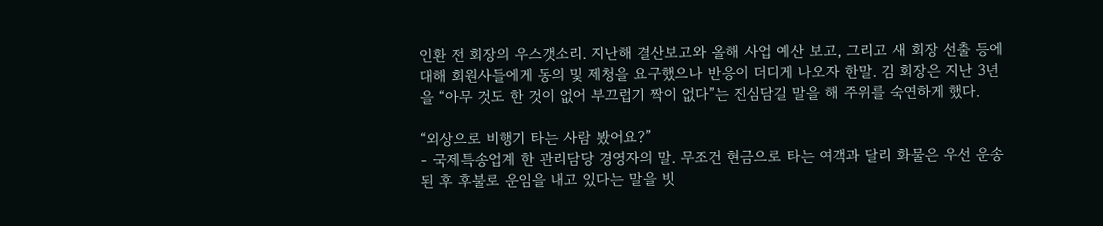인환 전 회장의 우스갯소리. 지난해 결산보고와 올해 사업 예산 보고, 그리고 새 회장 선출 등에 대해 회원사들에게 동의 및 제청을 요구했으나 반응이 더디게 나오자 한말. 김 회장은 지난 3년을 “아무 것도 한 것이 없어 부끄럽기 짝이 없다”는 진심담길 말을 해 주위를 숙연하게 했다.

“외상으로 비행기 타는 사람 봤어요?”
- 국제특송업계 한 관리담당 경영자의 말. 무조건 현금으로 타는 여객과 달리 화물은 우선 운송된 후 후불로 운임을 내고 있다는 말을 빗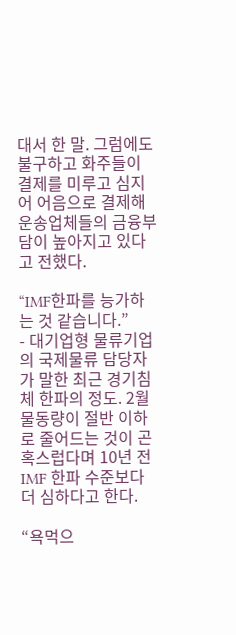대서 한 말. 그럼에도 불구하고 화주들이 결제를 미루고 심지어 어음으로 결제해 운송업체들의 금융부담이 높아지고 있다고 전했다.

“IMF한파를 능가하는 것 같습니다.”
- 대기업형 물류기업의 국제물류 담당자가 말한 최근 경기침체 한파의 정도. 2월 물동량이 절반 이하로 줄어드는 것이 곤혹스럽다며 10년 전 IMF 한파 수준보다 더 심하다고 한다.

“욕먹으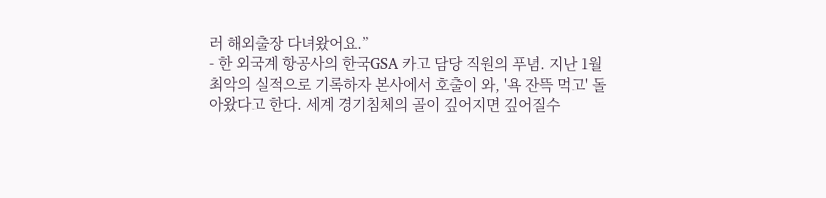러 해외출장 다녀왔어요.”
- 한 외국계 항공사의 한국GSA 카고 담당 직원의 푸념. 지난 1월 최악의 실적으로 기록하자 본사에서 호출이 와, '욕 잔뜩 먹고' 돌아왔다고 한다. 세계 경기침체의 골이 깊어지면 깊어질수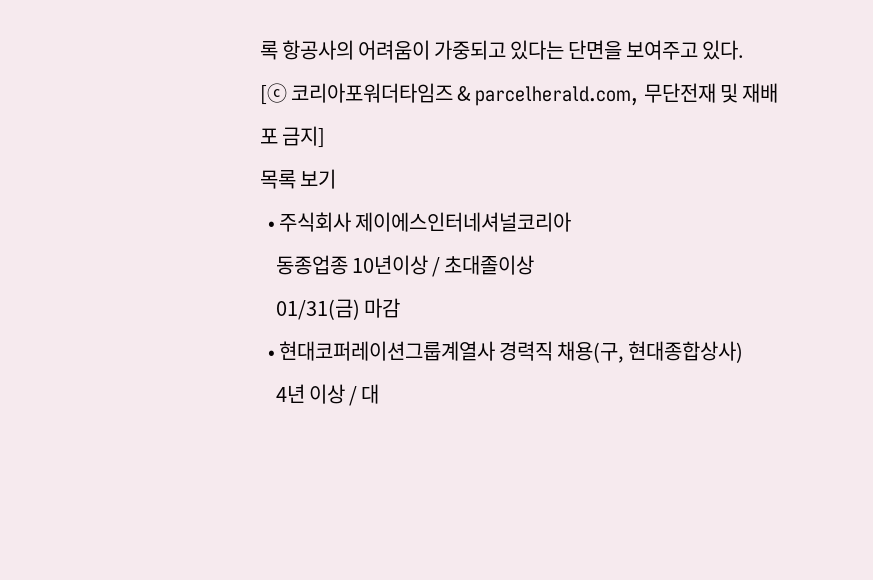록 항공사의 어려움이 가중되고 있다는 단면을 보여주고 있다.
[ⓒ 코리아포워더타임즈 & parcelherald.com, 무단전재 및 재배포 금지]
목록 보기
  • 주식회사 제이에스인터네셔널코리아
    동종업종 10년이상 / 초대졸이상
    01/31(금) 마감
  • 현대코퍼레이션그룹계열사 경력직 채용(구, 현대종합상사)
    4년 이상 / 대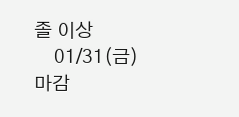졸 이상
    01/31(금) 마감